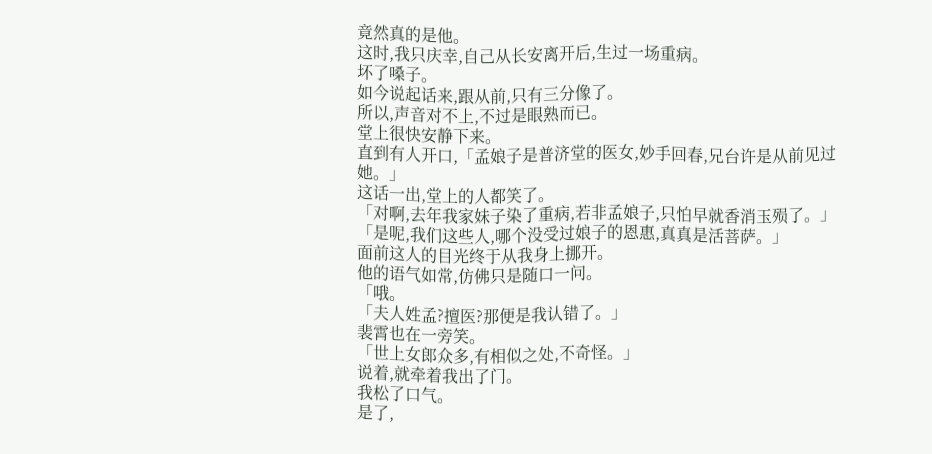竟然真的是他。
这时,我只庆幸,自己从长安离开后,生过一场重病。
坏了嗓子。
如今说起话来,跟从前,只有三分像了。
所以,声音对不上,不过是眼熟而已。
堂上很快安静下来。
直到有人开口,「孟娘子是普济堂的医女,妙手回春,兄台许是从前见过她。」
这话一出,堂上的人都笑了。
「对啊,去年我家妹子染了重病,若非孟娘子,只怕早就香消玉殒了。」
「是呢,我们这些人,哪个没受过娘子的恩惠,真真是活菩萨。」
面前这人的目光终于从我身上挪开。
他的语气如常,仿佛只是随口一问。
「哦。
「夫人姓孟?擅医?那便是我认错了。」
裴霄也在一旁笑。
「世上女郎众多,有相似之处,不奇怪。」
说着,就牵着我出了门。
我松了口气。
是了,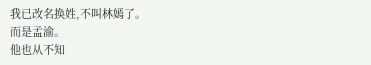我已改名换姓,不叫林嫣了。
而是孟渝。
他也从不知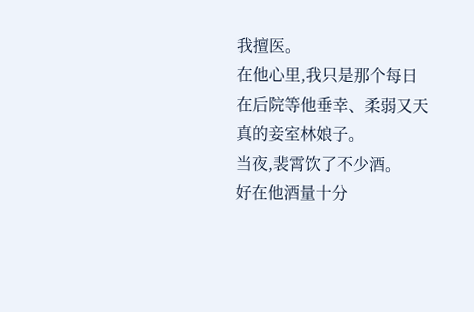我擅医。
在他心里,我只是那个每日在后院等他垂幸、柔弱又天真的妾室林娘子。
当夜,裴霄饮了不少酒。
好在他酒量十分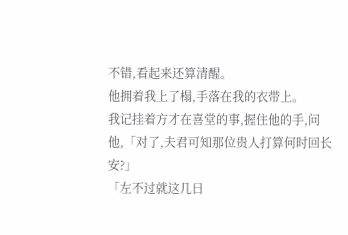不错,看起来还算清醒。
他拥着我上了榻,手落在我的衣带上。
我记挂着方才在喜堂的事,握住他的手,问他,「对了,夫君可知那位贵人打算何时回长安?」
「左不过就这几日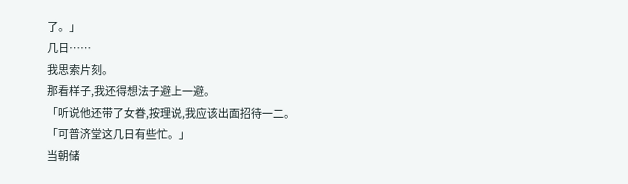了。」
几日……
我思索片刻。
那看样子,我还得想法子避上一避。
「听说他还带了女眷,按理说,我应该出面招待一二。
「可普济堂这几日有些忙。」
当朝储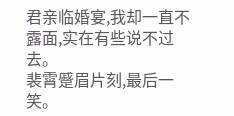君亲临婚宴,我却一直不露面,实在有些说不过去。
裴霄蹙眉片刻,最后一笑。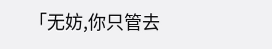「无妨,你只管去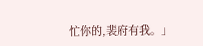忙你的,裴府有我。」